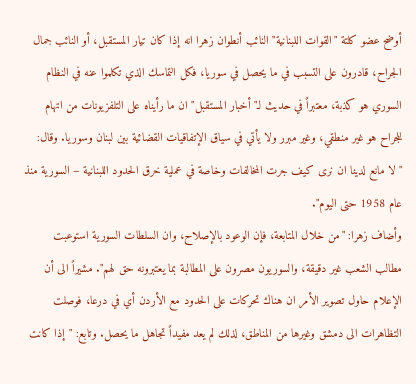أوضح عضو كلتة "القوات اللبنانية" النائب أنطوان زهرا انه إذا كان تيار المستقبل، أو النائب جمال الجراح، قادرون على التسبب في ما يحصل في سوريا، فكل التماسك الذي تكلموا عنه في النظام السوري هو كذبة، معتبراً في حديث لـ"أخبار المستقبل" ان ما رأيناه على التلفزيونات من اتهام للجراح هو غير منطقي، وغير مبرر ولا يأتي في سياق الإتفاقيات القضائية بين لبنان وسوريا. وقال: "لا مانع لدينا ان نرى كيف جرت المخالفات وخاصة في عملية خرق الحدود اللبنانية – السورية منذ عام 1958 حتى اليوم".
وأضاف زهرا: "من خلال المتابعة، فإن الوعود بالإصلاح، وان السلطات السورية استوعبت مطالب الشعب غير دقيقة، والسوريون مصرون على المطالبة بما يعتبرونه حق لهم". مشيراً الى أن الإعلام حاول تصوير الأمر ان هناك تحركات على الحدود مع الأردن أي في درعا، فوصلت التظاهرات الى دمشق وغيرها من المناطق، لذلك لم يعد مفيداً تجاهل ما يحصل. وتابع: "إذا كانت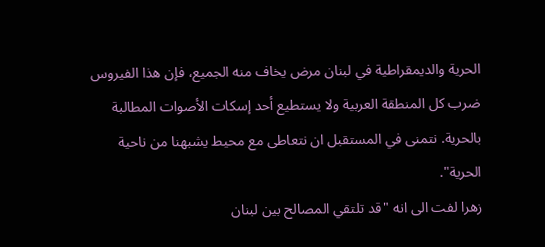الحرية والديمقراطية في لبنان مرض يخاف منه الجميع، فإن هذا الفيروس ضرب كل المنطقة العربية ولا يستطيع أحد إسكات الأصوات المطالبة بالحرية. نتمنى في المستقبل ان نتعاطى مع محيط يشبهنا من ناحية الحرية".
زهرا لفت الى انه "قد تلتقي المصالح بين لبنان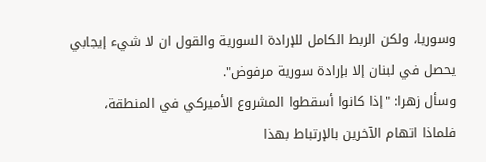وسوريا، ولكن الربط الكامل للإرادة السورية والقول ان لا شيء إيجابي يحصل في لبنان إلا بإرادة سورية مرفوض".
وسأل زهرا: "إذا كانوا أسقطوا المشروع الأميركي في المنطقة، فلماذا اتهام الآخرين بالإرتباط بهذا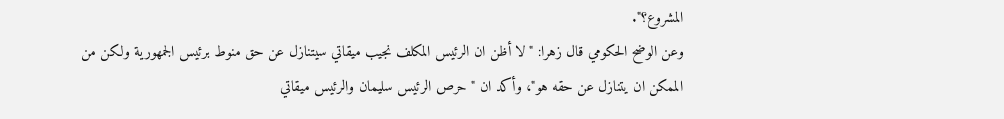المشروع؟".
وعن الوضح الحكومي قال زهرا: "لا أظن ان الرئيس المكلف نجيب ميقاتي سيتنازل عن حق منوط برئيس الجمهورية ولكن من الممكن ان يتنازل عن حقه هو"، وأكد ان "حرص الرئيس سليمان والرئيس ميقاتي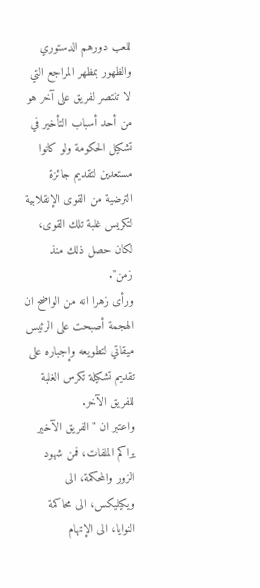للعب دورهم الدستوري والظهور بمظهر المراجع التي لا تنتصر لفريق على آخر هو من أحد أسباب التأخير في تشكيل الحكومة ولو كانوا مستعدين لتقديم جائزة الترضية من القوى الإنقلابية لتكريس غلبة تلك القوى، لكان حصل ذلك منذ زمن".
ورأى زهرا انه من الواضح ان الهجمة أصبحت على الرئيس ميقاتي لتطويعه وإجباره على تقديم تشكيلة تكرس الغلبة للفريق الآخر.
واعتبر ان "الفريق الآخير يراكم الملفات، فمن شهود الزور والمحكمة، الى ويكيليكس، الى محاكمة النوايا، الى الإتهام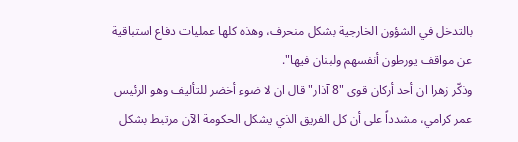بالتدخل في الشؤون الخارجية بشكل منحرف، وهذه كلها عمليات دفاع استباقية عن مواقف يورطون أنفسهم ولبنان فيها".
وذكّر زهرا ان أحد أركان قوى "8 آذار" قال ان لا ضوء أخضر للتأليف وهو الرئيس عمر كرامي، مشدداً على أن كل الفريق الذي يشكل الحكومة الآن مرتبط بشكل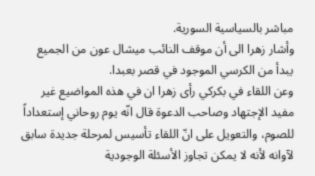مباشر بالسياسية السورية.
وأشار زهرا الى أن موقف النائب ميشال عون من الجميع يبدأ من الكرسي الموجود في قصر بعبدا.
وعن اللقاء في بكركي رأى زهرا ان في هذه المواضيع غير مفيد الإجتهاد وصاحب الدعوة قال انّه يوم روحاني إستعداداً للصوم، والتعويل على انّ اللقاء تأسيس لمرحلة جديدة سابق لآوانه لأنه لا يمكن تجاوز الأسئلة الوجودية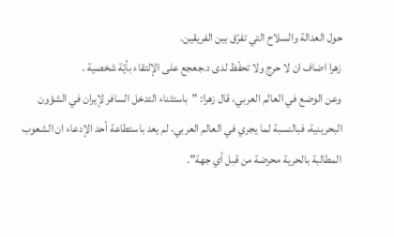حول العدالة والسلاح التي تفرّق بين الفريقين.
زهرا اضاف ان لا حرج ولا تحفّظ لدى د.جعجع على الإلتقاء بأيّة شخصية .
وعن الوضع في العالم العربي، قال زهرا: "باستثناء التدخل السافر لإيران في الشؤون البحرينية، فبالنسبة لما يجري في العالم العربي، لم يعد باستطاعة أحد الإدعاء ان الشعوب المطالبة بالحرية محرضة من قبل أي جهة".